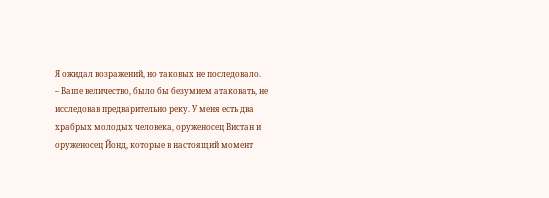Я ожидал возражений, но таковых не последовало.
– Ваше величество, было бы безумием атаковать, не исследовав предварительно реку. У меня есть два храбрых молодых человека, оруженосец Вистан и оруженосец Йонд, которые в настоящий момент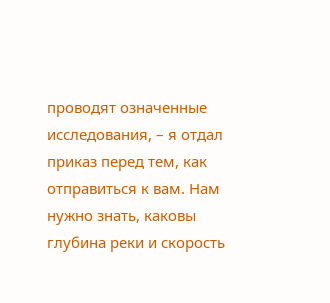проводят означенные исследования, – я отдал приказ перед тем, как отправиться к вам. Нам нужно знать, каковы глубина реки и скорость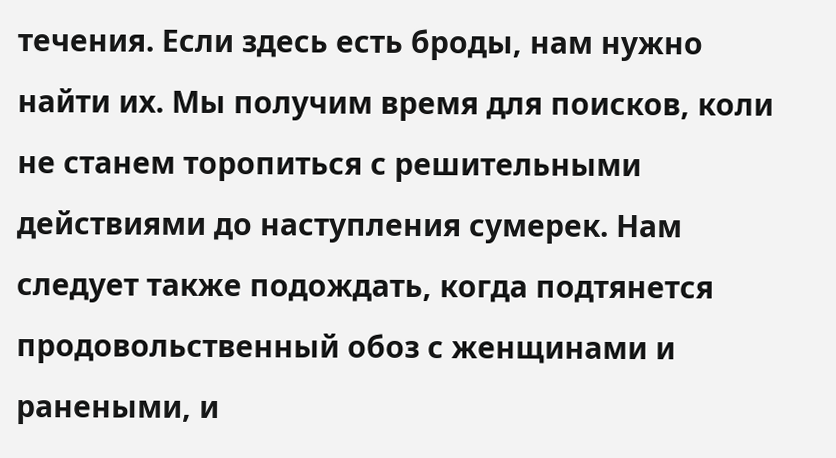течения. Если здесь есть броды, нам нужно найти их. Мы получим время для поисков, коли не станем торопиться с решительными действиями до наступления сумерек. Нам следует также подождать, когда подтянется продовольственный обоз с женщинами и ранеными, и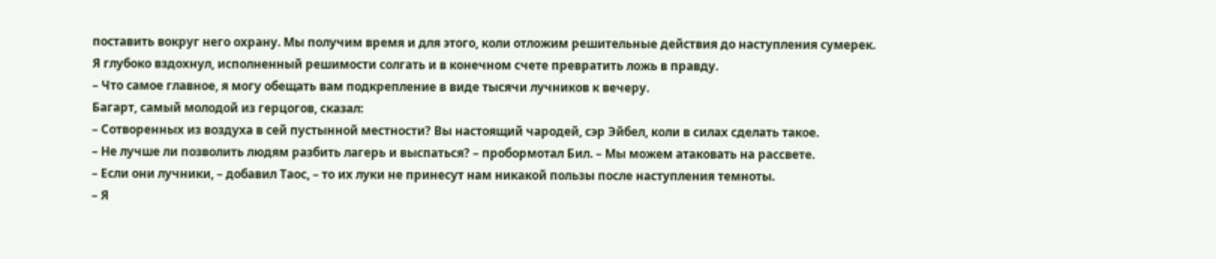поставить вокруг него охрану. Мы получим время и для этого, коли отложим решительные действия до наступления сумерек.
Я глубоко вздохнул, исполненный решимости солгать и в конечном счете превратить ложь в правду.
– Что самое главное, я могу обещать вам подкрепление в виде тысячи лучников к вечеру.
Багарт, самый молодой из герцогов, сказал:
– Сотворенных из воздуха в сей пустынной местности? Вы настоящий чародей, сэр Эйбел, коли в силах сделать такое.
– Не лучше ли позволить людям разбить лагерь и выспаться? – пробормотал Бил. – Мы можем атаковать на рассвете.
– Если они лучники, – добавил Таос, – то их луки не принесут нам никакой пользы после наступления темноты.
– Я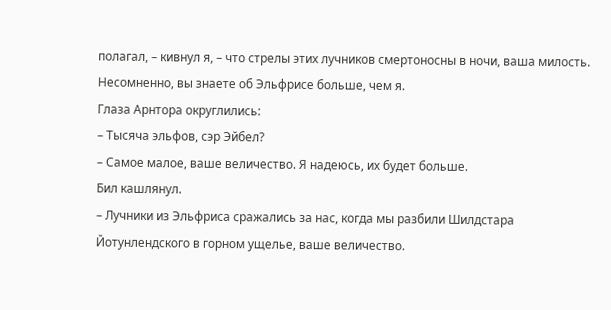полагал, – кивнул я, – что стрелы этих лучников смертоносны в ночи, ваша милость. Несомненно, вы знаете об Эльфрисе больше, чем я.
Глаза Арнтора округлились:
– Тысяча эльфов, сэр Эйбел?
– Самое малое, ваше величество. Я надеюсь, их будет больше.
Бил кашлянул.
– Лучники из Эльфриса сражались за нас, когда мы разбили Шилдстара Йотунлендского в горном ущелье, ваше величество.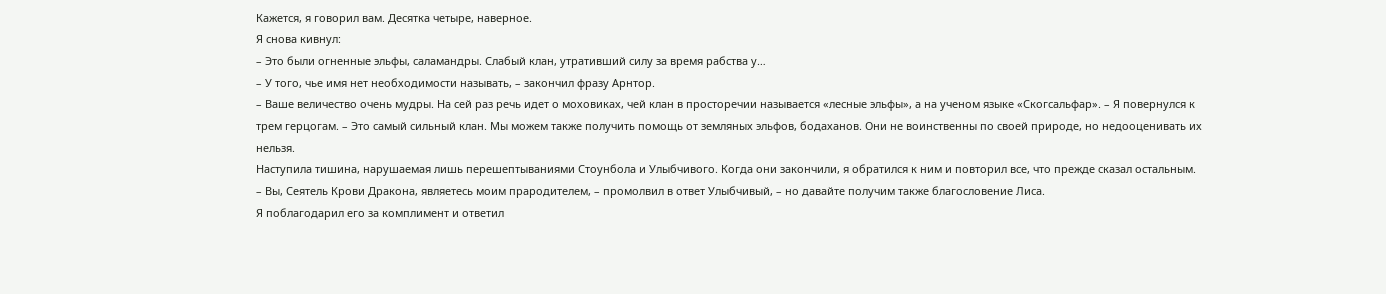Кажется, я говорил вам. Десятка четыре, наверное.
Я снова кивнул:
– Это были огненные эльфы, саламандры. Слабый клан, утративший силу за время рабства у…
– У того, чье имя нет необходимости называть, – закончил фразу Арнтор.
– Ваше величество очень мудры. На сей раз речь идет о моховиках, чей клан в просторечии называется «лесные эльфы», а на ученом языке «Скогсальфар». – Я повернулся к трем герцогам. – Это самый сильный клан. Мы можем также получить помощь от земляных эльфов, бодаханов. Они не воинственны по своей природе, но недооценивать их нельзя.
Наступила тишина, нарушаемая лишь перешептываниями Стоунбола и Улыбчивого. Когда они закончили, я обратился к ним и повторил все, что прежде сказал остальным.
– Вы, Сеятель Крови Дракона, являетесь моим прародителем, – промолвил в ответ Улыбчивый, – но давайте получим также благословение Лиса.
Я поблагодарил его за комплимент и ответил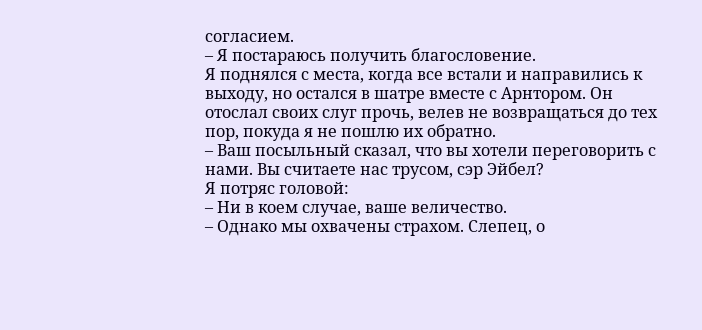согласием.
– Я постараюсь получить благословение.
Я поднялся с места, когда все встали и направились к выходу, но остался в шатре вместе с Арнтором. Он отослал своих слуг прочь, велев не возвращаться до тех пор, покуда я не пошлю их обратно.
– Ваш посыльный сказал, что вы хотели переговорить с нами. Вы считаете нас трусом, сэр Эйбел?
Я потряс головой:
– Ни в коем случае, ваше величество.
– Однако мы охвачены страхом. Слепец, о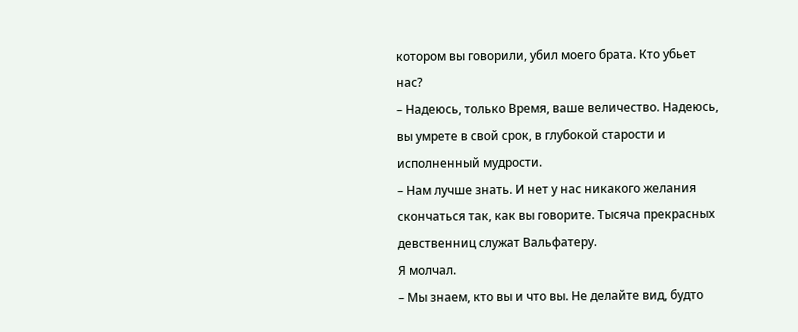котором вы говорили, убил моего брата. Кто убьет нас?
– Надеюсь, только Время, ваше величество. Надеюсь, вы умрете в свой срок, в глубокой старости и исполненный мудрости.
– Нам лучше знать. И нет у нас никакого желания скончаться так, как вы говорите. Тысяча прекрасных девственниц служат Вальфатеру.
Я молчал.
– Мы знаем, кто вы и что вы. Не делайте вид, будто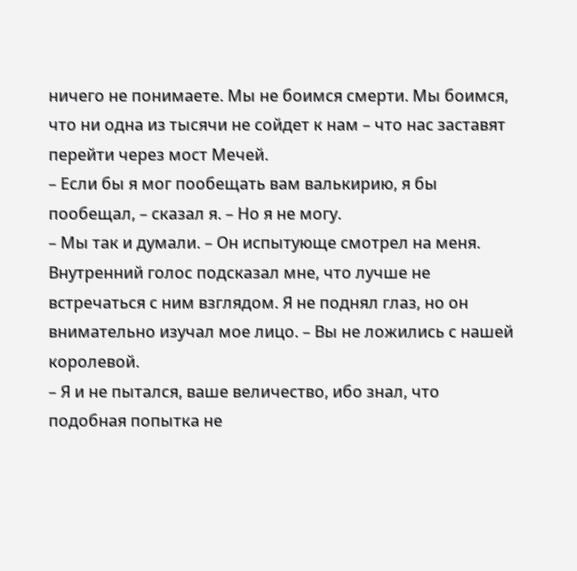ничего не понимаете. Мы не боимся смерти. Мы боимся, что ни одна из тысячи не сойдет к нам – что нас заставят перейти через мост Мечей.
– Если бы я мог пообещать вам валькирию, я бы пообещал, – сказал я. – Но я не могу.
– Мы так и думали. – Он испытующе смотрел на меня. Внутренний голос подсказал мне, что лучше не встречаться с ним взглядом. Я не поднял глаз, но он внимательно изучал мое лицо. – Вы не ложились с нашей королевой.
– Я и не пытался, ваше величество, ибо знал, что подобная попытка не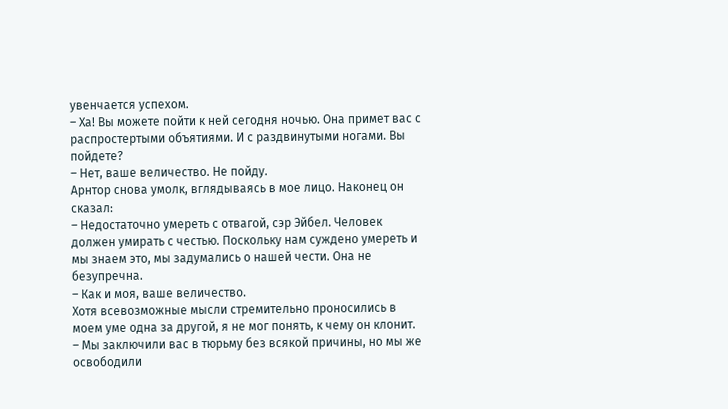увенчается успехом.
– Ха! Вы можете пойти к ней сегодня ночью. Она примет вас с распростертыми объятиями. И с раздвинутыми ногами. Вы пойдете?
– Нет, ваше величество. Не пойду.
Арнтор снова умолк, вглядываясь в мое лицо. Наконец он сказал:
– Недостаточно умереть с отвагой, сэр Эйбел. Человек должен умирать с честью. Поскольку нам суждено умереть и мы знаем это, мы задумались о нашей чести. Она не безупречна.
– Как и моя, ваше величество.
Хотя всевозможные мысли стремительно проносились в моем уме одна за другой, я не мог понять, к чему он клонит.
– Мы заключили вас в тюрьму без всякой причины, но мы же освободили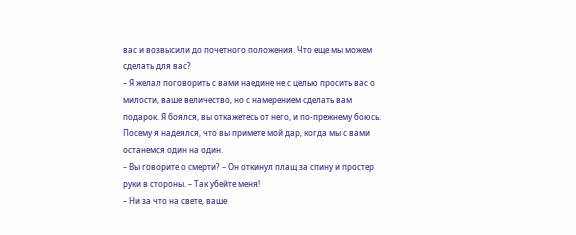вас и возвысили до почетного положения. Что еще мы можем сделать для вас?
– Я желал поговорить с вами наедине не с целью просить вас о милости, ваше величество, но с намерением сделать вам подарок. Я боялся, вы откажетесь от него, и по-прежнему боюсь. Посему я надеялся, что вы примете мой дар, когда мы с вами останемся один на один.
– Вы говорите о смерти? – Он откинул плащ за спину и простер руки в стороны. – Так убейте меня!
– Ни за что на свете, ваше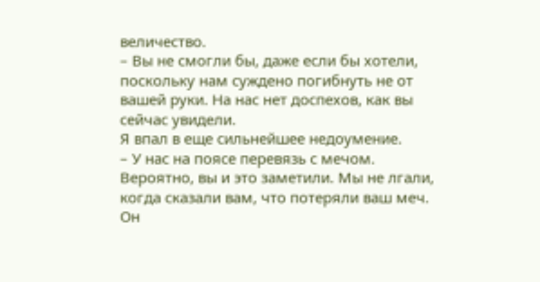величество.
– Вы не смогли бы, даже если бы хотели, поскольку нам суждено погибнуть не от вашей руки. На нас нет доспехов, как вы сейчас увидели.
Я впал в еще сильнейшее недоумение.
– У нас на поясе перевязь с мечом. Вероятно, вы и это заметили. Мы не лгали, когда сказали вам, что потеряли ваш меч. Он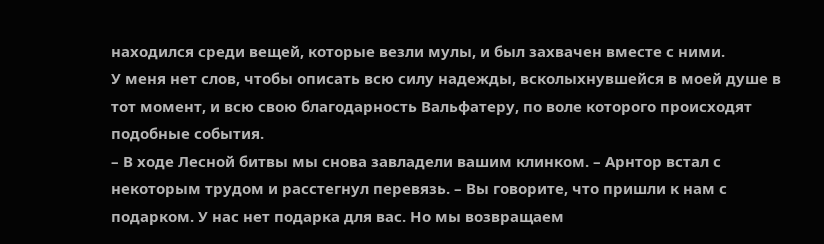находился среди вещей, которые везли мулы, и был захвачен вместе с ними.
У меня нет слов, чтобы описать всю силу надежды, всколыхнувшейся в моей душе в тот момент, и всю свою благодарность Вальфатеру, по воле которого происходят подобные события.
– В ходе Лесной битвы мы снова завладели вашим клинком. – Арнтор встал с некоторым трудом и расстегнул перевязь. – Вы говорите, что пришли к нам с подарком. У нас нет подарка для вас. Но мы возвращаем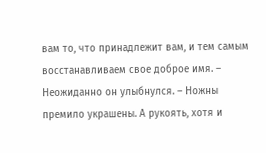вам то, что принадлежит вам, и тем самым восстанавливаем свое доброе имя. – Неожиданно он улыбнулся. – Ножны премило украшены. А рукоять, хотя и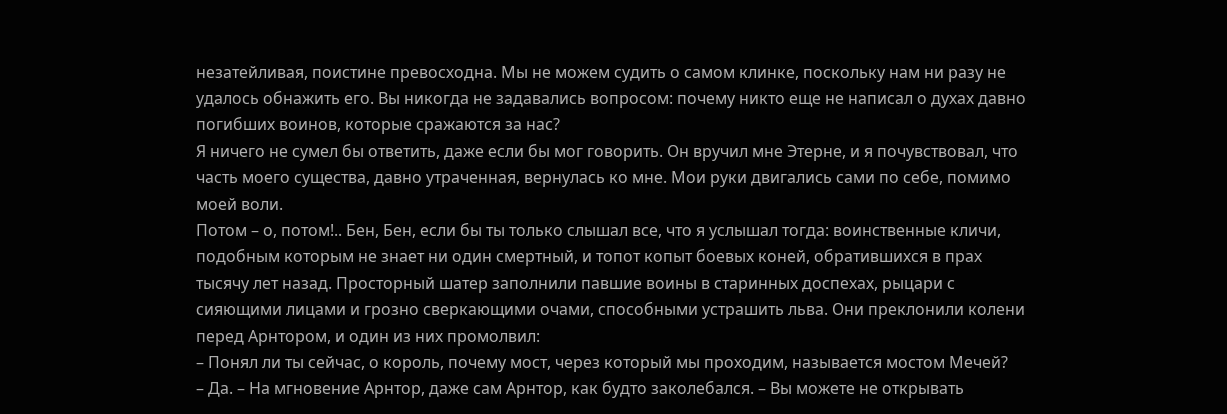незатейливая, поистине превосходна. Мы не можем судить о самом клинке, поскольку нам ни разу не удалось обнажить его. Вы никогда не задавались вопросом: почему никто еще не написал о духах давно погибших воинов, которые сражаются за нас?
Я ничего не сумел бы ответить, даже если бы мог говорить. Он вручил мне Этерне, и я почувствовал, что часть моего существа, давно утраченная, вернулась ко мне. Мои руки двигались сами по себе, помимо моей воли.
Потом – о, потом!.. Бен, Бен, если бы ты только слышал все, что я услышал тогда: воинственные кличи, подобным которым не знает ни один смертный, и топот копыт боевых коней, обратившихся в прах тысячу лет назад. Просторный шатер заполнили павшие воины в старинных доспехах, рыцари с сияющими лицами и грозно сверкающими очами, способными устрашить льва. Они преклонили колени перед Арнтором, и один из них промолвил:
– Понял ли ты сейчас, о король, почему мост, через который мы проходим, называется мостом Мечей?
– Да. – На мгновение Арнтор, даже сам Арнтор, как будто заколебался. – Вы можете не открывать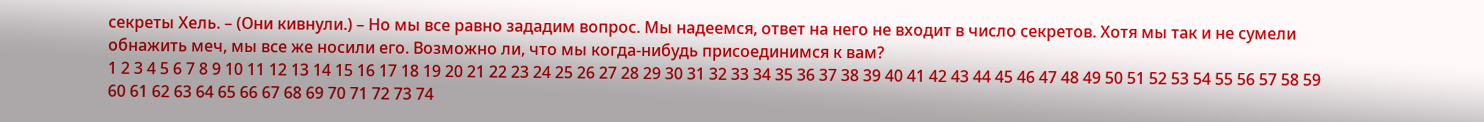секреты Хель. – (Они кивнули.) – Но мы все равно зададим вопрос. Мы надеемся, ответ на него не входит в число секретов. Хотя мы так и не сумели обнажить меч, мы все же носили его. Возможно ли, что мы когда-нибудь присоединимся к вам?
1 2 3 4 5 6 7 8 9 10 11 12 13 14 15 16 17 18 19 20 21 22 23 24 25 26 27 28 29 30 31 32 33 34 35 36 37 38 39 40 41 42 43 44 45 46 47 48 49 50 51 52 53 54 55 56 57 58 59 60 61 62 63 64 65 66 67 68 69 70 71 72 73 74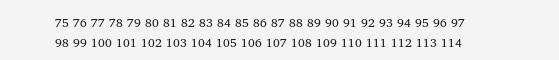75 76 77 78 79 80 81 82 83 84 85 86 87 88 89 90 91 92 93 94 95 96 97 98 99 100 101 102 103 104 105 106 107 108 109 110 111 112 113 114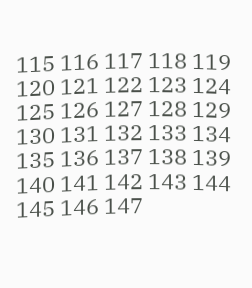115 116 117 118 119 120 121 122 123 124 125 126 127 128 129 130 131 132 133 134 135 136 137 138 139 140 141 142 143 144 145 146 147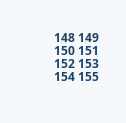148 149 150 151 152 153 154 155